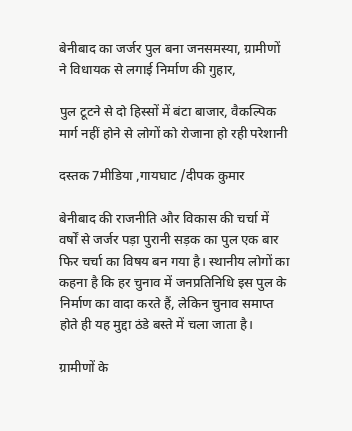बेनीबाद का जर्जर पुल बना जनसमस्या, ग्रामीणों ने विधायक से लगाई निर्माण की गुहार,

पुल टूटने से दो हिस्सों में बंटा बाजार, वैकल्पिक मार्ग नहीं होने से लोगों को रोजाना हो रही परेशानी

दस्तक 7मीडिया ,गायघाट /दीपक कुमार

बेनीबाद की राजनीति और विकास की चर्चा में वर्षों से जर्जर पड़ा पुरानी सड़क का पुल एक बार फिर चर्चा का विषय बन गया है। स्थानीय लोगों का कहना है कि हर चुनाव में जनप्रतिनिधि इस पुल के निर्माण का वादा करते हैं, लेकिन चुनाव समाप्त होते ही यह मुद्दा ठंडे बस्ते में चला जाता है।

ग्रामीणों के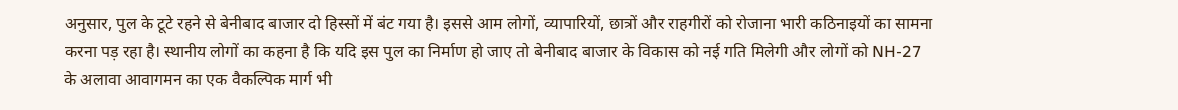अनुसार, पुल के टूटे रहने से बेनीबाद बाजार दो हिस्सों में बंट गया है। इससे आम लोगों, व्यापारियों, छात्रों और राहगीरों को रोजाना भारी कठिनाइयों का सामना करना पड़ रहा है। स्थानीय लोगों का कहना है कि यदि इस पुल का निर्माण हो जाए तो बेनीबाद बाजार के विकास को नई गति मिलेगी और लोगों को NH-27 के अलावा आवागमन का एक वैकल्पिक मार्ग भी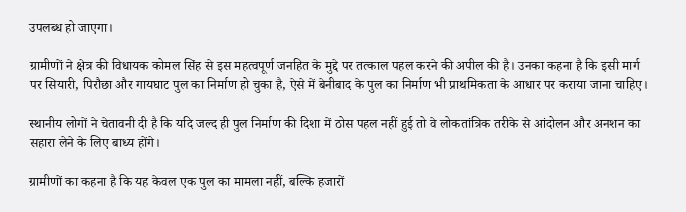उपलब्ध हो जाएगा।

ग्रामीणों ने क्षेत्र की विधायक कोमल सिंह से इस महत्वपूर्ण जनहित के मुद्दे पर तत्काल पहल करने की अपील की है। उनका कहना है कि इसी मार्ग पर सियारी, पिरौछा और गायघाट पुल का निर्माण हो चुका है, ऐसे में बेनीबाद के पुल का निर्माण भी प्राथमिकता के आधार पर कराया जाना चाहिए।

स्थानीय लोगों ने चेतावनी दी है कि यदि जल्द ही पुल निर्माण की दिशा में ठोस पहल नहीं हुई तो वे लोकतांत्रिक तरीके से आंदोलन और अनशन का सहारा लेने के लिए बाध्य होंगे।

ग्रामीणों का कहना है कि यह केवल एक पुल का मामला नहीं, बल्कि हजारों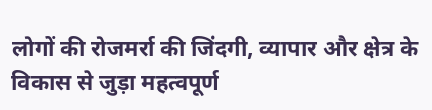लोगों की रोजमर्रा की जिंदगी, व्यापार और क्षेत्र के विकास से जुड़ा महत्वपूर्ण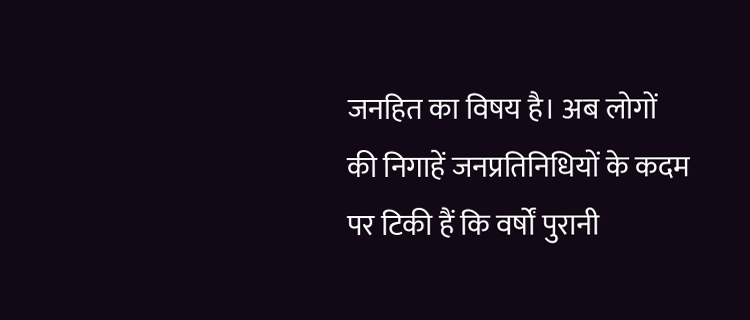जनहित का विषय है। अब लोगों की निगाहें जनप्रतिनिधियों के कदम पर टिकी हैं कि वर्षों पुरानी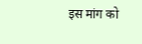इस मांग को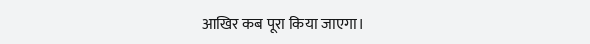आखिर कब पूरा किया जाएगा।